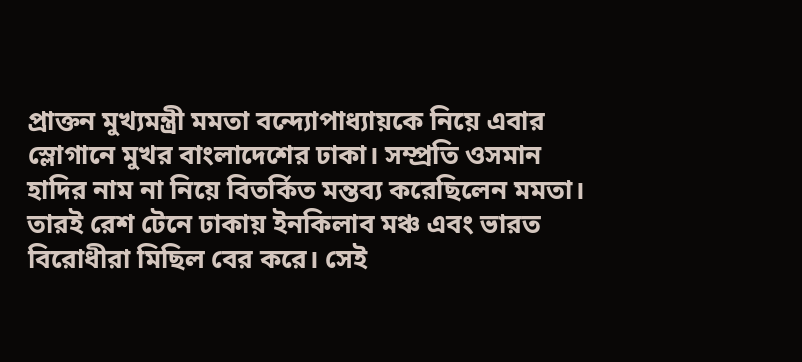প্রাক্তন মুখ্যমন্ত্রী মমতা বন্দ্যোপাধ্যায়কে নিয়ে এবার স্লোগানে মুখর বাংলাদেশের ঢাকা। সম্প্রতি ওসমান হাদির নাম না নিয়ে বিতর্কিত মন্তব্য করেছিলেন মমতা। তারই রেশ টেনে ঢাকায় ইনকিলাব মঞ্চ এবং ভারত বিরোধীরা মিছিল বের করে। সেই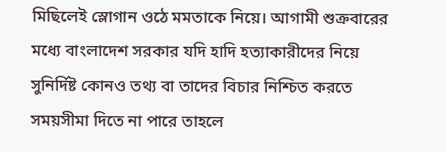মিছিলেই স্লোগান ওঠে মমতাকে নিয়ে। আগামী শুক্রবারের মধ্যে বাংলাদেশ সরকার যদি হাদি হত্যাকারীদের নিয়ে সুনির্দিষ্ট কোনও তথ্য বা তাদের বিচার নিশ্চিত করতে সময়সীমা দিতে না পারে তাহলে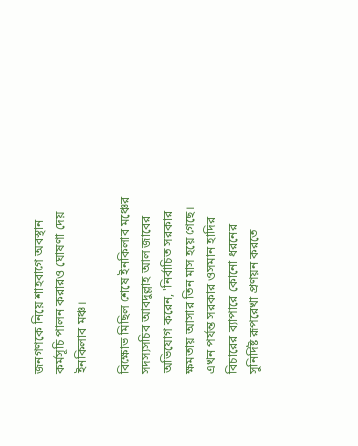জনগণকে নিয়ে শাহবাগে অবস্থান কর্মসূচি পালন করারও ঘোষণা দেয় ইনকিলাব মঞ্চ।

বিক্ষোভ মিছিল শেষে ইনকিলাব মঞ্চের সদস্যসচিব আবদুল্লাহ আল জাবের অভিযোগ করেন, 'নির্বাচিত সরকার ক্ষমতায় আসার তিন মাস হয়ে গেছে। এখন পর্যন্ত সরকার ওসমান হাদির বিচারের ব্যাপারে কোনো ধরনের সুনির্দিষ্ট রূপরেখা প্রণয়ন করতে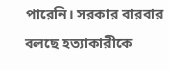পারেনি। সরকার বারবার বলছে হত্যাকারীকে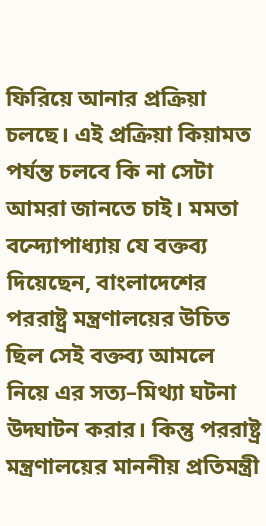ফিরিয়ে আনার প্রক্রিয়া চলছে। এই প্রক্রিয়া কিয়ামত পর্যন্ত চলবে কি না সেটা আমরা জানতে চাই। মমতা বন্দ্যোপাধ্যায় যে বক্তব্য দিয়েছেন, বাংলাদেশের পররাষ্ট্র মন্ত্রণালয়ের উচিত ছিল সেই বক্তব্য আমলে নিয়ে এর সত্য–মিথ্যা ঘটনা উদ্ঘাটন করার। কিন্তু পররাষ্ট্র মন্ত্রণালয়ের মাননীয় প্রতিমন্ত্রী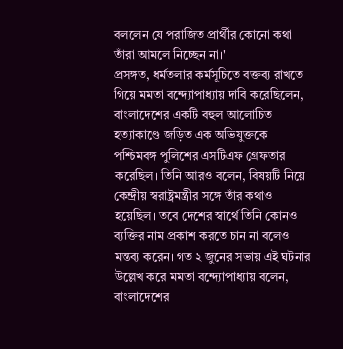বললেন যে পরাজিত প্রার্থীর কোনো কথা তাঁরা আমলে নিচ্ছেন না।'
প্রসঙ্গত, ধর্মতলার কর্মসূচিতে বক্তব্য রাখতে গিয়ে মমতা বন্দ্যোপাধ্যায় দাবি করেছিলেন, বাংলাদেশের একটি বহুল আলোচিত হত্যাকাণ্ডে জড়িত এক অভিযুক্তকে পশ্চিমবঙ্গ পুলিশের এসটিএফ গ্রেফতার করেছিল। তিনি আরও বলেন, বিষয়টি নিয়ে কেন্দ্রীয় স্বরাষ্ট্রমন্ত্রীর সঙ্গে তাঁর কথাও হয়েছিল। তবে দেশের স্বার্থে তিনি কোনও ব্যক্তির নাম প্রকাশ করতে চান না বলেও মন্তব্য করেন। গত ২ জুনের সভায় এই ঘটনার উল্লেখ করে মমতা বন্দ্যোপাধ্যায় বলেন, বাংলাদেশের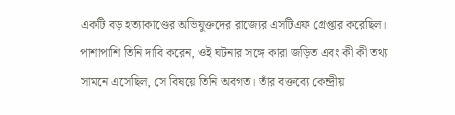একটি বড় হত্যাকাণ্ডের অভিযুক্তদের রাজ্যের এসটিএফ গ্রেপ্তার করেছিল। পাশাপাশি তিনি দাবি করেন, ওই ঘটনার সঙ্গে কারা জড়িত এবং কী কী তথ্য সামনে এসেছিল, সে বিষয়ে তিনি অবগত। তাঁর বক্তব্যে কেন্দ্রীয়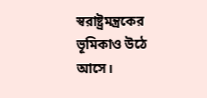স্বরাষ্ট্রমন্ত্রকের ভূমিকাও উঠে আসে।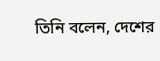তিনি বলেন, দেশের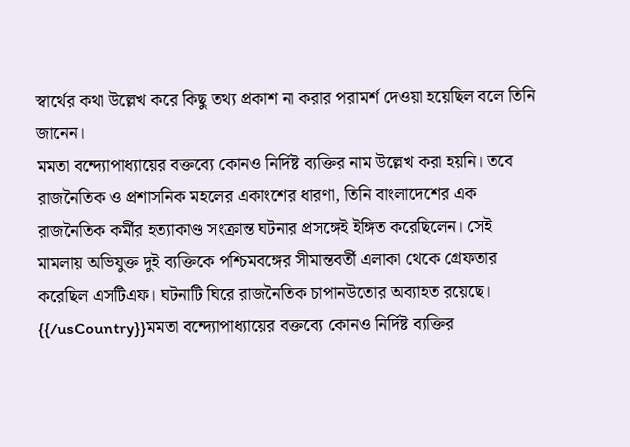স্বার্থের কথা উল্লেখ করে কিছু তথ্য প্রকাশ না করার পরামর্শ দেওয়া হয়েছিল বলে তিনি জানেন।
মমতা বন্দ্যোপাধ্যায়ের বক্তব্যে কোনও নির্দিষ্ট ব্যক্তির নাম উল্লেখ করা হয়নি। তবে রাজনৈতিক ও প্রশাসনিক মহলের একাংশের ধারণা, তিনি বাংলাদেশের এক রাজনৈতিক কর্মীর হত্যাকাণ্ড সংক্রান্ত ঘটনার প্রসঙ্গেই ইঙ্গিত করেছিলেন। সেই মামলায় অভিযুক্ত দুই ব্যক্তিকে পশ্চিমবঙ্গের সীমান্তবর্তী এলাকা থেকে গ্রেফতার করেছিল এসটিএফ। ঘটনাটি ঘিরে রাজনৈতিক চাপানউতোর অব্যাহত রয়েছে।
{{/usCountry}}মমতা বন্দ্যোপাধ্যায়ের বক্তব্যে কোনও নির্দিষ্ট ব্যক্তির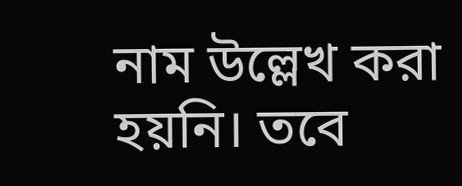নাম উল্লেখ করা হয়নি। তবে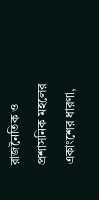রাজনৈতিক ও প্রশাসনিক মহলের একাংশের ধারণা,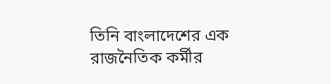তিনি বাংলাদেশের এক রাজনৈতিক কর্মীর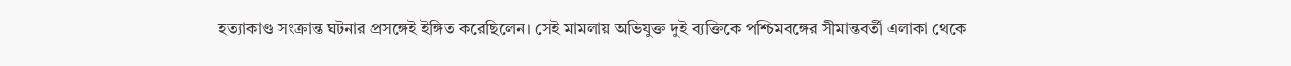হত্যাকাণ্ড সংক্রান্ত ঘটনার প্রসঙ্গেই ইঙ্গিত করেছিলেন। সেই মামলায় অভিযুক্ত দুই ব্যক্তিকে পশ্চিমবঙ্গের সীমান্তবর্তী এলাকা থেকে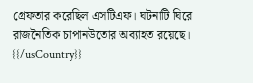গ্রেফতার করেছিল এসটিএফ। ঘটনাটি ঘিরে রাজনৈতিক চাপানউতোর অব্যাহত রয়েছে।
{{/usCountry}}